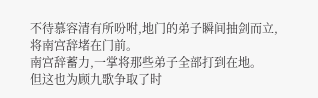不待慕容清有所吩咐,地门的弟子瞬间抽剑而立,将南宫辞堵在门前。
南宫辞蓄力,一掌将那些弟子全部打到在地。
但这也为顾九歌争取了时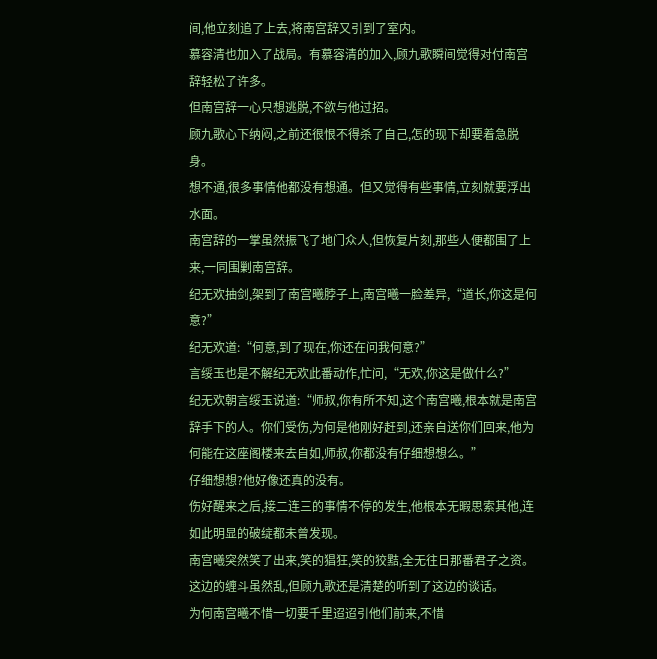间,他立刻追了上去,将南宫辞又引到了室内。
慕容清也加入了战局。有慕容清的加入,顾九歌瞬间觉得对付南宫辞轻松了许多。
但南宫辞一心只想逃脱,不欲与他过招。
顾九歌心下纳闷,之前还很恨不得杀了自己,怎的现下却要着急脱身。
想不通,很多事情他都没有想通。但又觉得有些事情,立刻就要浮出水面。
南宫辞的一掌虽然振飞了地门众人,但恢复片刻,那些人便都围了上来,一同围剿南宫辞。
纪无欢抽剑,架到了南宫曦脖子上,南宫曦一脸差异,“道长,你这是何意?”
纪无欢道:“何意,到了现在,你还在问我何意?”
言绥玉也是不解纪无欢此番动作,忙问,“无欢,你这是做什么?”
纪无欢朝言绥玉说道:“师叔,你有所不知,这个南宫曦,根本就是南宫辞手下的人。你们受伤,为何是他刚好赶到,还亲自送你们回来,他为何能在这座阁楼来去自如,师叔,你都没有仔细想想么。”
仔细想想?他好像还真的没有。
伤好醒来之后,接二连三的事情不停的发生,他根本无暇思索其他,连如此明显的破绽都未曾发现。
南宫曦突然笑了出来,笑的猖狂,笑的狡黠,全无往日那番君子之资。
这边的缠斗虽然乱,但顾九歌还是清楚的听到了这边的谈话。
为何南宫曦不惜一切要千里迢迢引他们前来,不惜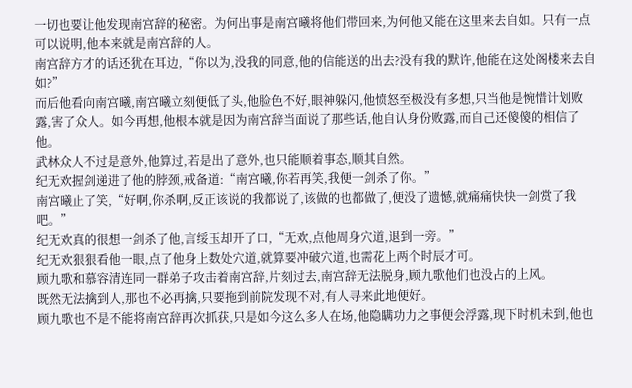一切也要让他发现南宫辞的秘密。为何出事是南宫曦将他们带回来,为何他又能在这里来去自如。只有一点可以说明,他本来就是南宫辞的人。
南宫辞方才的话还犹在耳边,“你以为,没我的同意,他的信能送的出去?没有我的默许,他能在这处阁楼来去自如?”
而后他看向南宫曦,南宫曦立刻便低了头,他脸色不好,眼神躲闪,他愤怒至极没有多想,只当他是惋惜计划败露,害了众人。如今再想,他根本就是因为南宫辞当面说了那些话,他自认身份败露,而自己还傻傻的相信了他。
武林众人不过是意外,他算过,若是出了意外,也只能顺着事态,顺其自然。
纪无欢握剑递进了他的脖颈,戒备道:“南宫曦,你若再笑,我便一剑杀了你。”
南宫曦止了笑,“好啊,你杀啊,反正该说的我都说了,该做的也都做了,便没了遗憾,就痛痛快快一剑赏了我吧。”
纪无欢真的很想一剑杀了他,言绥玉却开了口,“无欢,点他周身穴道,退到一旁。”
纪无欢狠狠看他一眼,点了他身上数处穴道,就算要冲破穴道,也需花上两个时辰才可。
顾九歌和慕容清连同一群弟子攻击着南宫辞,片刻过去,南宫辞无法脱身,顾九歌他们也没占的上风。
既然无法擒到人,那也不必再擒,只要拖到前院发现不对,有人寻来此地便好。
顾九歌也不是不能将南宫辞再次抓获,只是如今这么多人在场,他隐瞒功力之事便会浮露,现下时机未到,他也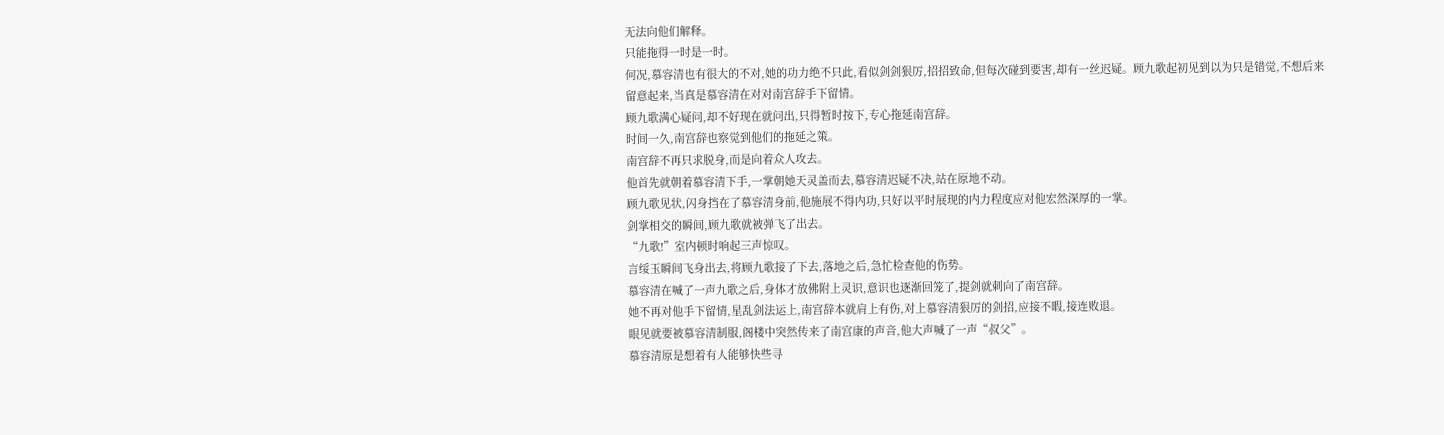无法向他们解释。
只能拖得一时是一时。
何况,慕容清也有很大的不对,她的功力绝不只此,看似剑剑狠厉,招招致命,但每次碰到要害,却有一丝迟疑。顾九歌起初见到以为只是错觉,不想后来留意起来,当真是慕容清在对对南宫辞手下留情。
顾九歌满心疑问,却不好现在就问出,只得暂时按下,专心拖延南宫辞。
时间一久,南宫辞也察觉到他们的拖延之策。
南宫辞不再只求脱身,而是向着众人攻去。
他首先就朝着慕容清下手,一掌朝她天灵盖而去,慕容清迟疑不决,站在原地不动。
顾九歌见状,闪身挡在了慕容清身前,他施展不得内功,只好以平时展现的内力程度应对他宏然深厚的一掌。
剑掌相交的瞬间,顾九歌就被弹飞了出去。
“九歌!”室内顿时响起三声惊叹。
言绥玉瞬间飞身出去,将顾九歌接了下去,落地之后,急忙检查他的伤势。
慕容清在喊了一声九歌之后,身体才放佛附上灵识,意识也逐渐回笼了,提剑就刺向了南宫辞。
她不再对他手下留情,星乱剑法运上,南宫辞本就肩上有伤,对上慕容清狠厉的剑招,应接不暇,接连败退。
眼见就要被慕容清制服,阁楼中突然传来了南宫康的声音,他大声喊了一声“叔父”。
慕容清原是想着有人能够快些寻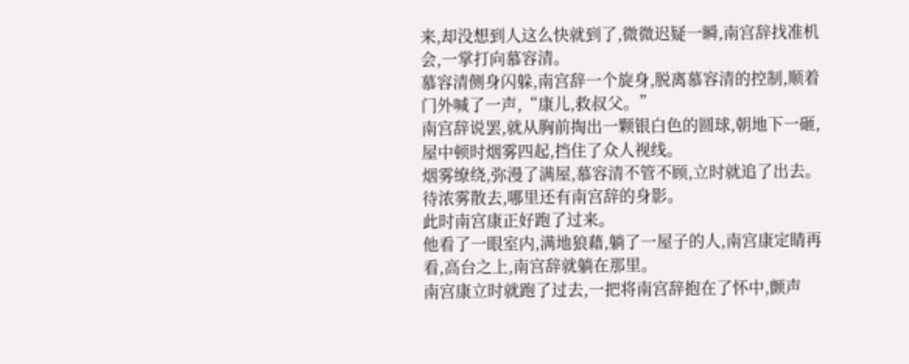来,却没想到人这么快就到了,微微迟疑一瞬,南宫辞找准机会,一掌打向慕容清。
慕容清侧身闪躲,南宫辞一个旋身,脱离慕容清的控制,顺着门外喊了一声,“康儿,救叔父。”
南宫辞说罢,就从胸前掏出一颗银白色的圆球,朝地下一砸,屋中顿时烟雾四起,挡住了众人视线。
烟雾缭绕,弥漫了满屋,慕容清不管不顾,立时就追了出去。
待浓雾散去,哪里还有南宫辞的身影。
此时南宫康正好跑了过来。
他看了一眼室内,满地狼藉,躺了一屋子的人,南宫康定睛再看,高台之上,南宫辞就躺在那里。
南宫康立时就跑了过去,一把将南宫辞抱在了怀中,颤声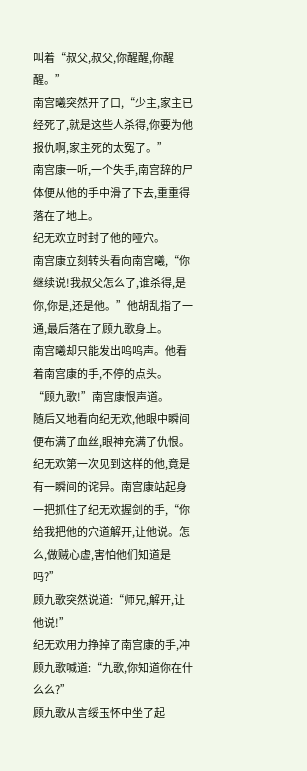叫着“叔父,叔父,你醒醒,你醒醒。”
南宫曦突然开了口,“少主,家主已经死了,就是这些人杀得,你要为他报仇啊,家主死的太冤了。”
南宫康一听,一个失手,南宫辞的尸体便从他的手中滑了下去,重重得落在了地上。
纪无欢立时封了他的哑穴。
南宫康立刻转头看向南宫曦,“你继续说!我叔父怎么了,谁杀得,是你,你是,还是他。”他胡乱指了一通,最后落在了顾九歌身上。
南宫曦却只能发出呜呜声。他看着南宫康的手,不停的点头。
“顾九歌!”南宫康恨声道。
随后又地看向纪无欢,他眼中瞬间便布满了血丝,眼神充满了仇恨。纪无欢第一次见到这样的他,竟是有一瞬间的诧异。南宫康站起身一把抓住了纪无欢握剑的手,“你给我把他的穴道解开,让他说。怎么,做贼心虚,害怕他们知道是吗?”
顾九歌突然说道:“师兄,解开,让他说!”
纪无欢用力挣掉了南宫康的手,冲顾九歌喊道:“九歌,你知道你在什么么?”
顾九歌从言绥玉怀中坐了起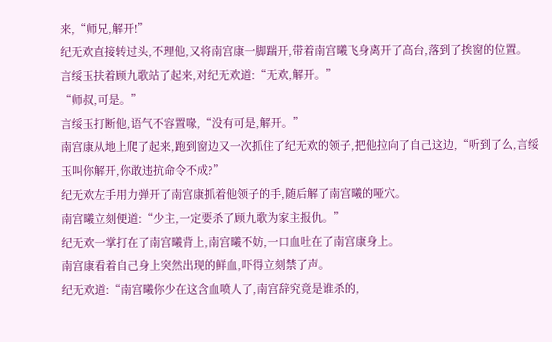来,“师兄,解开!”
纪无欢直接转过头,不理他,又将南宫康一脚踹开,带着南宫曦飞身离开了高台,落到了挨窗的位置。
言绥玉扶着顾九歌站了起来,对纪无欢道:“无欢,解开。”
“师叔,可是。”
言绥玉打断他,语气不容置喙,“没有可是,解开。”
南宫康从地上爬了起来,跑到窗边又一次抓住了纪无欢的领子,把他拉向了自己这边,“听到了么,言绥玉叫你解开,你敢违抗命令不成?”
纪无欢左手用力弹开了南宫康抓着他领子的手,随后解了南宫曦的哑穴。
南宫曦立刻便道:“少主,一定要杀了顾九歌为家主报仇。”
纪无欢一掌打在了南宫曦背上,南宫曦不妨,一口血吐在了南宫康身上。
南宫康看着自己身上突然出现的鲜血,吓得立刻禁了声。
纪无欢道:“南宫曦你少在这含血喷人了,南宫辞究竟是谁杀的,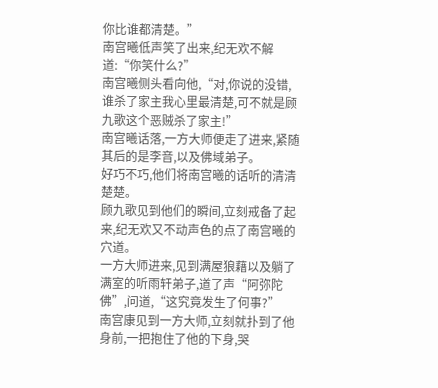你比谁都清楚。”
南宫曦低声笑了出来,纪无欢不解道:“你笑什么?”
南宫曦侧头看向他,“对,你说的没错,谁杀了家主我心里最清楚,可不就是顾九歌这个恶贼杀了家主!”
南宫曦话落,一方大师便走了进来,紧随其后的是李音,以及佛域弟子。
好巧不巧,他们将南宫曦的话听的清清楚楚。
顾九歌见到他们的瞬间,立刻戒备了起来,纪无欢又不动声色的点了南宫曦的穴道。
一方大师进来,见到满屋狼藉以及躺了满室的听雨轩弟子,道了声“阿弥陀佛”,问道,“这究竟发生了何事?”
南宫康见到一方大师,立刻就扑到了他身前,一把抱住了他的下身,哭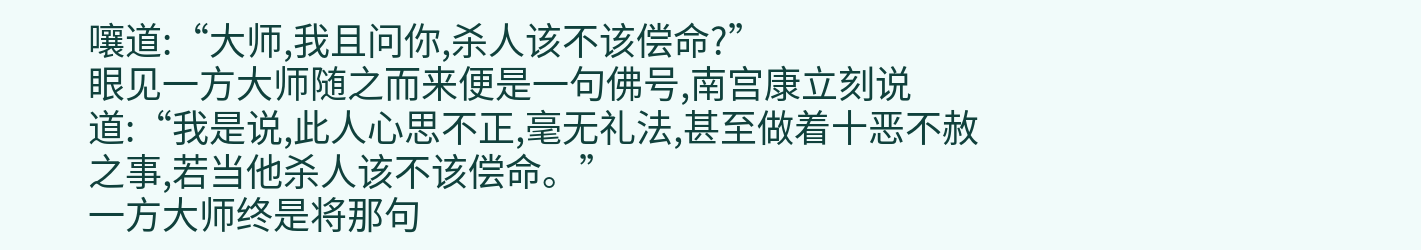嚷道:“大师,我且问你,杀人该不该偿命?”
眼见一方大师随之而来便是一句佛号,南宫康立刻说道:“我是说,此人心思不正,毫无礼法,甚至做着十恶不赦之事,若当他杀人该不该偿命。”
一方大师终是将那句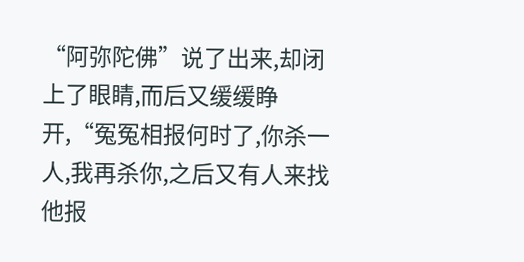“阿弥陀佛”说了出来,却闭上了眼睛,而后又缓缓睁开,“冤冤相报何时了,你杀一人,我再杀你,之后又有人来找他报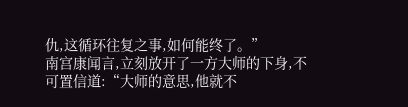仇,这循环往复之事,如何能终了。”
南宫康闻言,立刻放开了一方大师的下身,不可置信道:“大师的意思,他就不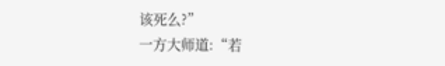该死么?”
一方大师道:“若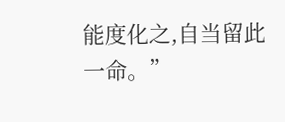能度化之,自当留此一命。”